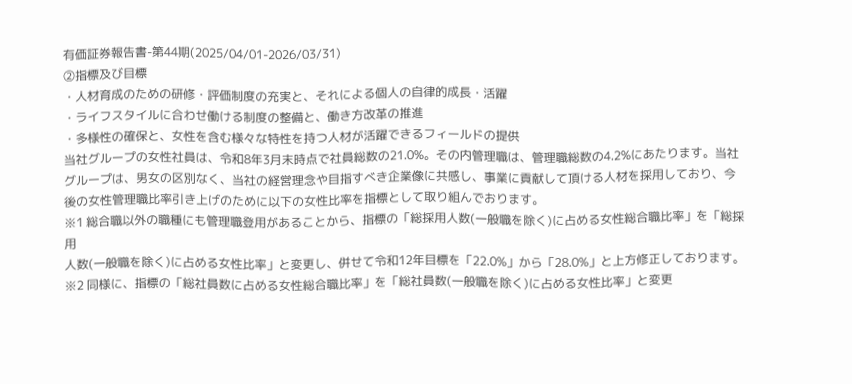有価証券報告書-第44期(2025/04/01-2026/03/31)
②指標及び目標
・人材育成のための研修・評価制度の充実と、それによる個人の自律的成長・活躍
・ライフスタイルに合わせ働ける制度の整備と、働き方改革の推進
・多様性の確保と、女性を含む様々な特性を持つ人材が活躍できるフィールドの提供
当社グループの女性社員は、令和8年3月末時点で社員総数の21.0%。その内管理職は、管理職総数の4.2%にあたります。当社グループは、男女の区別なく、当社の経営理念や目指すべき企業像に共感し、事業に貢献して頂ける人材を採用しており、今後の女性管理職比率引き上げのために以下の女性比率を指標として取り組んでおります。
※1 総合職以外の職種にも管理職登用があることから、指標の「総採用人数(一般職を除く)に占める女性総合職比率」を「総採用
人数(一般職を除く)に占める女性比率」と変更し、併せて令和12年目標を「22.0%」から「28.0%」と上方修正しております。
※2 同様に、指標の「総社員数に占める女性総合職比率」を「総社員数(一般職を除く)に占める女性比率」と変更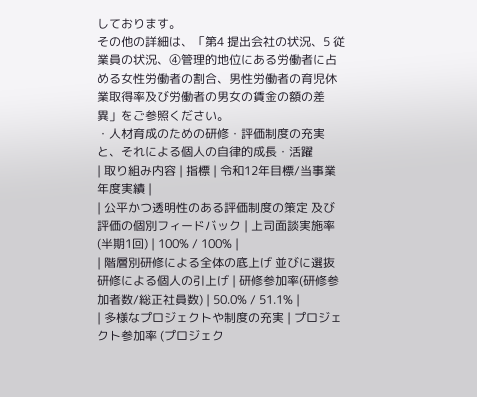しております。
その他の詳細は、「第4 提出会社の状況、5 従業員の状況、④管理的地位にある労働者に占める女性労働者の割合、男性労働者の育児休業取得率及び労働者の男女の賃金の額の差異」をご参照ください。
・人材育成のための研修・評価制度の充実と、それによる個人の自律的成長・活躍
| 取り組み内容 | 指標 | 令和12年目標/当事業年度実績 |
| 公平かつ透明性のある評価制度の策定 及び評価の個別フィードバック | 上司面談実施率(半期1回) | 100% / 100% |
| 階層別研修による全体の底上げ 並びに選抜研修による個人の引上げ | 研修参加率(研修参加者数/総正社員数) | 50.0% / 51.1% |
| 多様なプロジェクトや制度の充実 | プロジェクト参加率 (プロジェク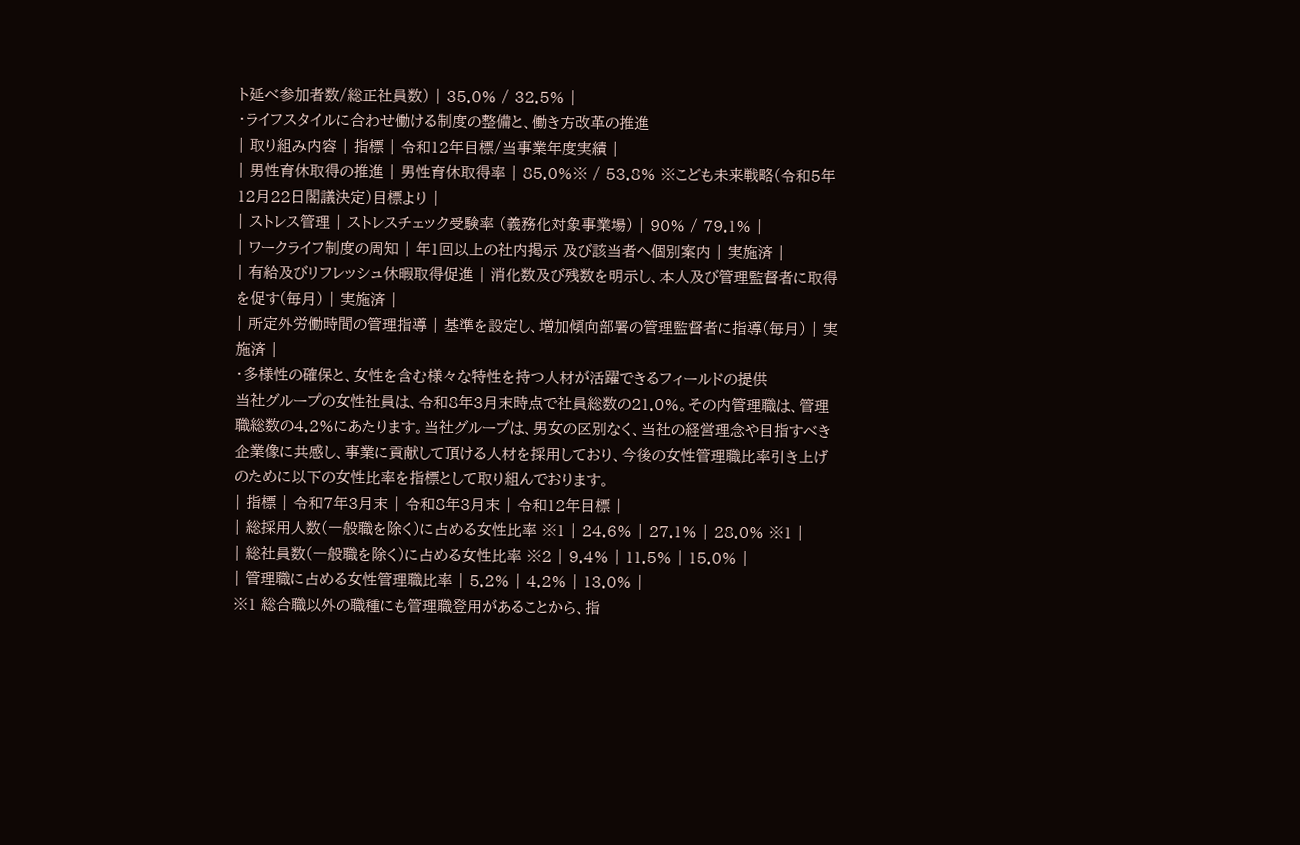ト延べ参加者数/総正社員数) | 35.0% / 32.5% |
・ライフスタイルに合わせ働ける制度の整備と、働き方改革の推進
| 取り組み内容 | 指標 | 令和12年目標/当事業年度実績 |
| 男性育休取得の推進 | 男性育休取得率 | 85.0%※ / 53.8% ※こども未来戦略(令和5年12月22日閣議決定)目標より |
| ストレス管理 | ストレスチェック受験率 (義務化対象事業場) | 90% / 79.1% |
| ワークライフ制度の周知 | 年1回以上の社内掲示 及び該当者へ個別案内 | 実施済 |
| 有給及びリフレッシュ休暇取得促進 | 消化数及び残数を明示し、本人及び管理監督者に取得を促す(毎月) | 実施済 |
| 所定外労働時間の管理指導 | 基準を設定し、増加傾向部署の管理監督者に指導(毎月) | 実施済 |
・多様性の確保と、女性を含む様々な特性を持つ人材が活躍できるフィールドの提供
当社グループの女性社員は、令和8年3月末時点で社員総数の21.0%。その内管理職は、管理職総数の4.2%にあたります。当社グループは、男女の区別なく、当社の経営理念や目指すべき企業像に共感し、事業に貢献して頂ける人材を採用しており、今後の女性管理職比率引き上げのために以下の女性比率を指標として取り組んでおります。
| 指標 | 令和7年3月末 | 令和8年3月末 | 令和12年目標 |
| 総採用人数(一般職を除く)に占める女性比率 ※1 | 24.6% | 27.1% | 28.0% ※1 |
| 総社員数(一般職を除く)に占める女性比率 ※2 | 9.4% | 11.5% | 15.0% |
| 管理職に占める女性管理職比率 | 5.2% | 4.2% | 13.0% |
※1 総合職以外の職種にも管理職登用があることから、指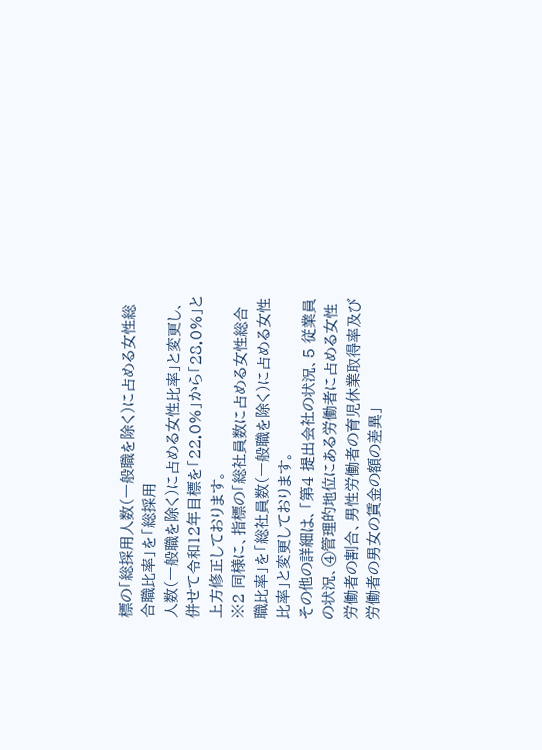標の「総採用人数(一般職を除く)に占める女性総合職比率」を「総採用
人数(一般職を除く)に占める女性比率」と変更し、併せて令和12年目標を「22.0%」から「28.0%」と上方修正しております。
※2 同様に、指標の「総社員数に占める女性総合職比率」を「総社員数(一般職を除く)に占める女性比率」と変更しております。
その他の詳細は、「第4 提出会社の状況、5 従業員の状況、④管理的地位にある労働者に占める女性労働者の割合、男性労働者の育児休業取得率及び労働者の男女の賃金の額の差異」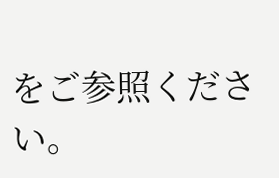をご参照ください。